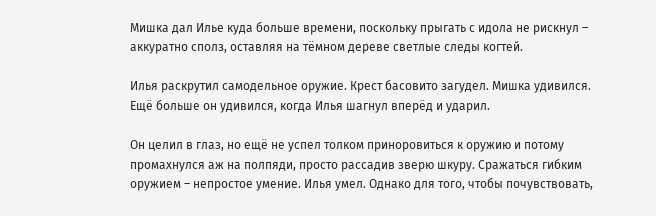Мишка дал Илье куда больше времени, поскольку прыгать с идола не рискнул – аккуратно сполз, оставляя на тёмном дереве светлые следы когтей.

Илья раскрутил самодельное оружие. Крест басовито загудел. Мишка удивился. Ещё больше он удивился, когда Илья шагнул вперёд и ударил.

Он целил в глаз, но ещё не успел толком приноровиться к оружию и потому промахнулся аж на полпяди, просто рассадив зверю шкуру. Сражаться гибким оружием – непростое умение. Илья умел. Однако для того, чтобы почувствовать,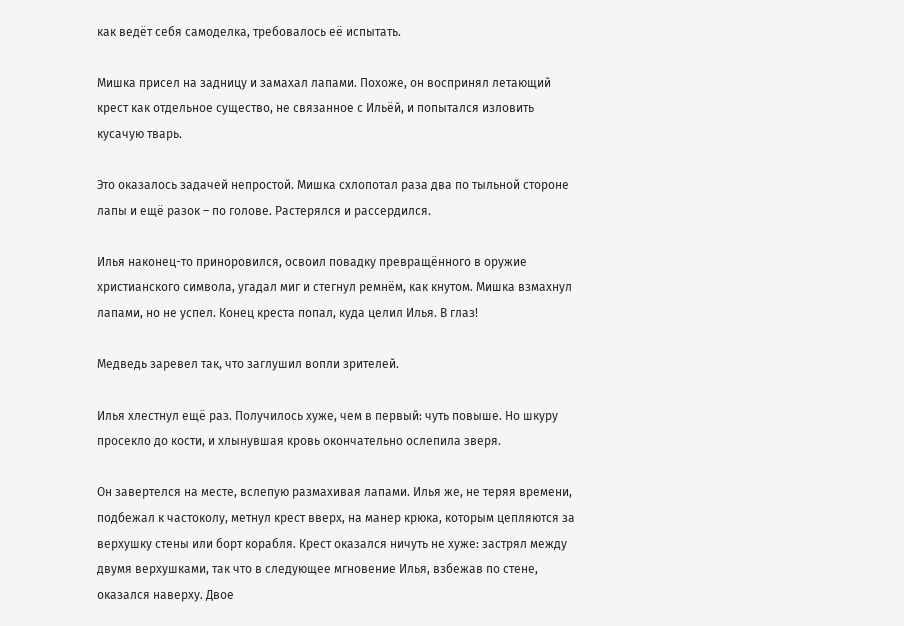как ведёт себя самоделка, требовалось её испытать.

Мишка присел на задницу и замахал лапами. Похоже, он воспринял летающий крест как отдельное существо, не связанное с Ильёй, и попытался изловить кусачую тварь.

Это оказалось задачей непростой. Мишка схлопотал раза два по тыльной стороне лапы и ещё разок – по голове. Растерялся и рассердился.

Илья наконец-то приноровился, освоил повадку превращённого в оружие христианского символа, угадал миг и стегнул ремнём, как кнутом. Мишка взмахнул лапами, но не успел. Конец креста попал, куда целил Илья. В глаз!

Медведь заревел так, что заглушил вопли зрителей.

Илья хлестнул ещё раз. Получилось хуже, чем в первый: чуть повыше. Но шкуру просекло до кости, и хлынувшая кровь окончательно ослепила зверя.

Он завертелся на месте, вслепую размахивая лапами. Илья же, не теряя времени, подбежал к частоколу, метнул крест вверх, на манер крюка, которым цепляются за верхушку стены или борт корабля. Крест оказался ничуть не хуже: застрял между двумя верхушками, так что в следующее мгновение Илья, взбежав по стене, оказался наверху. Двое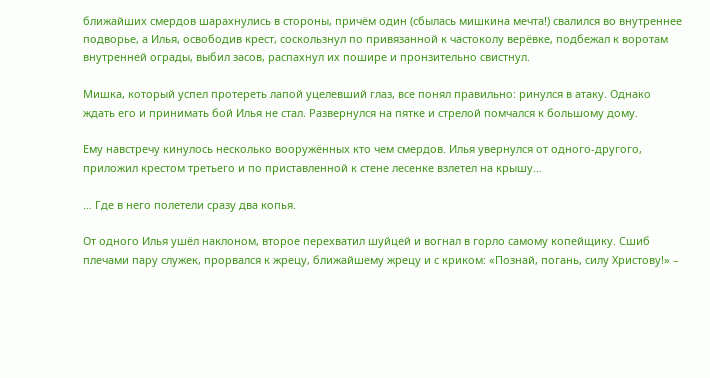ближайших смердов шарахнулись в стороны, причём один (сбылась мишкина мечта!) свалился во внутреннее подворье, а Илья, освободив крест, соскользнул по привязанной к частоколу верёвке, подбежал к воротам внутренней ограды, выбил засов, распахнул их пошире и пронзительно свистнул.

Мишка, который успел протереть лапой уцелевший глаз, все понял правильно: ринулся в атаку. Однако ждать его и принимать бой Илья не стал. Развернулся на пятке и стрелой помчался к большому дому.

Ему навстречу кинулось несколько вооружённых кто чем смердов. Илья увернулся от одного-другого, приложил крестом третьего и по приставленной к стене лесенке взлетел на крышу…

… Где в него полетели сразу два копья.

От одного Илья ушёл наклоном, второе перехватил шуйцей и вогнал в горло самому копейщику. Сшиб плечами пару служек, прорвался к жрецу, ближайшему жрецу и с криком: «Познай, погань, силу Христову!» –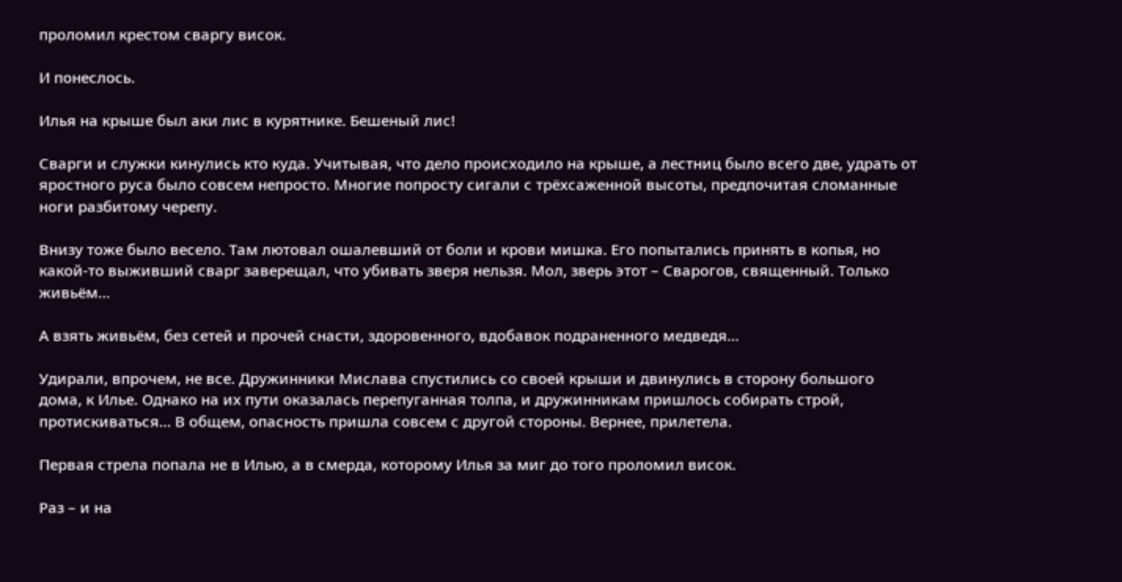проломил крестом сваргу висок.

И понеслось.

Илья на крыше был аки лис в курятнике. Бешеный лис!

Сварги и служки кинулись кто куда. Учитывая, что дело происходило на крыше, а лестниц было всего две, удрать от яростного руса было совсем непросто. Многие попросту сигали с трёхсаженной высоты, предпочитая сломанные ноги разбитому черепу.

Внизу тоже было весело. Там лютовал ошалевший от боли и крови мишка. Его попытались принять в копья, но какой-то выживший сварг заверещал, что убивать зверя нельзя. Мол, зверь этот – Сварогов, священный. Только живьём…

А взять живьём, без сетей и прочей снасти, здоровенного, вдобавок подраненного медведя…

Удирали, впрочем, не все. Дружинники Мислава спустились со своей крыши и двинулись в сторону большого дома, к Илье. Однако на их пути оказалась перепуганная толпа, и дружинникам пришлось собирать строй, протискиваться… В общем, опасность пришла совсем с другой стороны. Вернее, прилетела.

Первая стрела попала не в Илью, а в смерда, которому Илья за миг до того проломил висок.

Раз – и на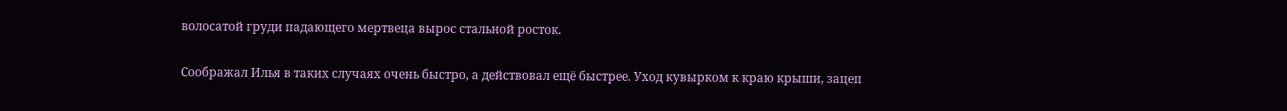волосатой груди падающего мертвеца вырос стальной росток.

Соображал Илья в таких случаях очень быстро, а действовал ещё быстрее. Уход кувырком к краю крыши, зацеп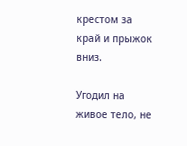крестом за край и прыжок вниз.

Угодил на живое тело, не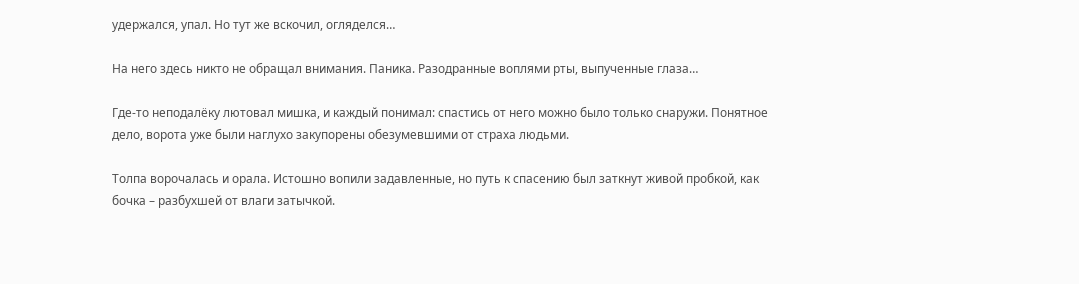удержался, упал. Но тут же вскочил, огляделся…

На него здесь никто не обращал внимания. Паника. Разодранные воплями рты, выпученные глаза…

Где-то неподалёку лютовал мишка, и каждый понимал: спастись от него можно было только снаружи. Понятное дело, ворота уже были наглухо закупорены обезумевшими от страха людьми.

Толпа ворочалась и орала. Истошно вопили задавленные, но путь к спасению был заткнут живой пробкой, как бочка – разбухшей от влаги затычкой.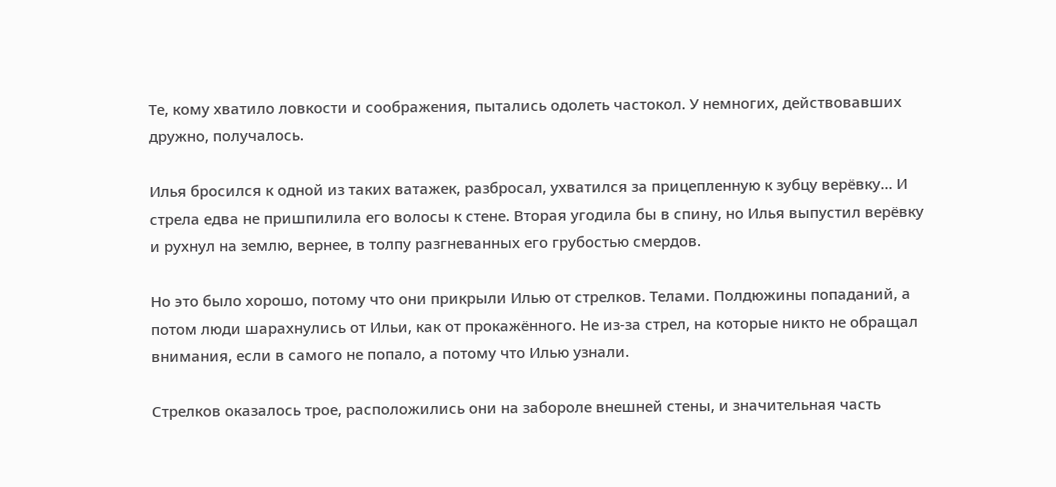Те, кому хватило ловкости и соображения, пытались одолеть частокол. У немногих, действовавших дружно, получалось.

Илья бросился к одной из таких ватажек, разбросал, ухватился за прицепленную к зубцу верёвку… И стрела едва не пришпилила его волосы к стене. Вторая угодила бы в спину, но Илья выпустил верёвку и рухнул на землю, вернее, в толпу разгневанных его грубостью смердов.

Но это было хорошо, потому что они прикрыли Илью от стрелков. Телами. Полдюжины попаданий, а потом люди шарахнулись от Ильи, как от прокажённого. Не из-за стрел, на которые никто не обращал внимания, если в самого не попало, а потому что Илью узнали.

Стрелков оказалось трое, расположились они на забороле внешней стены, и значительная часть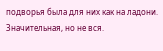подворья была для них как на ладони. Значительная, но не вся.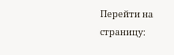Перейти на страницу: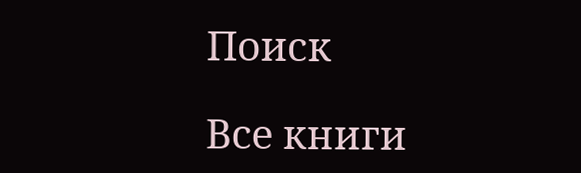Поиск

Все книги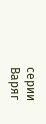серии Варяг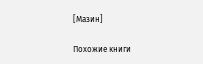[Мазин]

Похожие книги